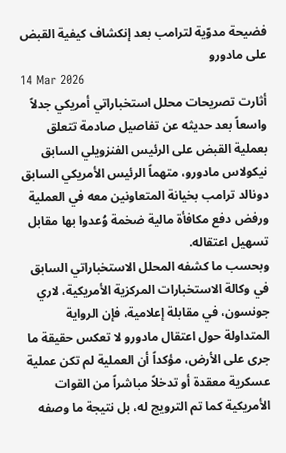فضيحة مدوّية لترامب بعد إنكشاف كيفية القبض على مادورو
14 Mar 2026
أثارت تصريحات محلل استخباراتي أمريكي جدلاً واسعاً بعد حديثه عن تفاصيل صادمة تتعلق بعملية القبض على الرئيس الفنزويلي السابق نيكولاس مادورو، متهماً الرئيس الأمريكي السابق دونالد ترامب بخيانة المتعاونين معه في العملية ورفض دفع مكافأة مالية ضخمة وُعدوا بها مقابل تسهيل اعتقاله.
وبحسب ما كشفه المحلل الاستخباراتي السابق في وكالة الاستخبارات المركزية الأمريكية، لاري جونسون، في مقابلة إعلامية، فإن الرواية المتداولة حول اعتقال مادورو لا تعكس حقيقة ما جرى على الأرض، مؤكداً أن العملية لم تكن عملية عسكرية معقدة أو تدخلاً مباشراً من القوات الأمريكية كما تم الترويج له، بل نتيجة ما وصفه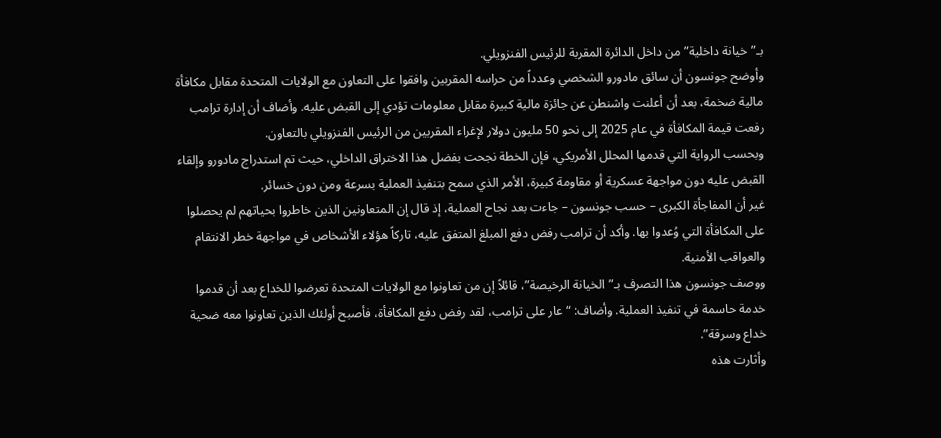بـ”خيانة داخلية” من داخل الدائرة المقربة للرئيس الفنزويلي.
وأوضح جونسون أن سائق مادورو الشخصي وعدداً من حراسه المقربين وافقوا على التعاون مع الولايات المتحدة مقابل مكافأة مالية ضخمة، بعد أن أعلنت واشنطن عن جائزة مالية كبيرة مقابل معلومات تؤدي إلى القبض عليه. وأضاف أن إدارة ترامب رفعت قيمة المكافأة في عام 2025 إلى نحو 50 مليون دولار لإغراء المقربين من الرئيس الفنزويلي بالتعاون.
وبحسب الرواية التي قدمها المحلل الأمريكي، فإن الخطة نجحت بفضل هذا الاختراق الداخلي، حيث تم استدراج مادورو وإلقاء القبض عليه دون مواجهة عسكرية أو مقاومة كبيرة، الأمر الذي سمح بتنفيذ العملية بسرعة ومن دون خسائر.
غير أن المفاجأة الكبرى – حسب جونسون – جاءت بعد نجاح العملية، إذ قال إن المتعاونين الذين خاطروا بحياتهم لم يحصلوا على المكافأة التي وُعدوا بها. وأكد أن ترامب رفض دفع المبلغ المتفق عليه، تاركاً هؤلاء الأشخاص في مواجهة خطر الانتقام والعواقب الأمنية.
ووصف جونسون هذا التصرف بـ”الخيانة الرخيصة”، قائلاً إن من تعاونوا مع الولايات المتحدة تعرضوا للخداع بعد أن قدموا خدمة حاسمة في تنفيذ العملية. وأضاف: “عار على ترامب، لقد رفض دفع المكافأة، فأصبح أولئك الذين تعاونوا معه ضحية خداع وسرقة”.
وأثارت هذه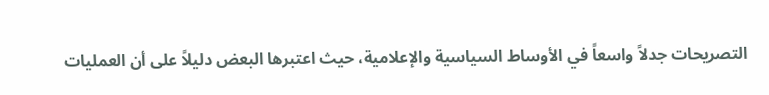التصريحات جدلاً واسعاً في الأوساط السياسية والإعلامية، حيث اعتبرها البعض دليلاً على أن العمليات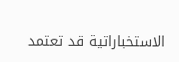الاستخباراتية قد تعتمد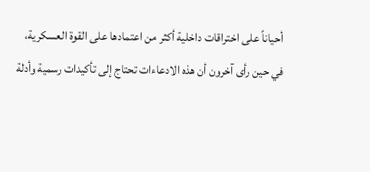أحياناً على اختراقات داخلية أكثر من اعتمادها على القوة العسكرية، في حين رأى آخرون أن هذه الادعاءات تحتاج إلى تأكيدات رسمية وأدلة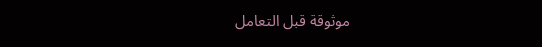موثوقة قبل التعامل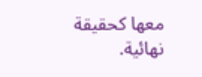معها كحقيقة نهائية.